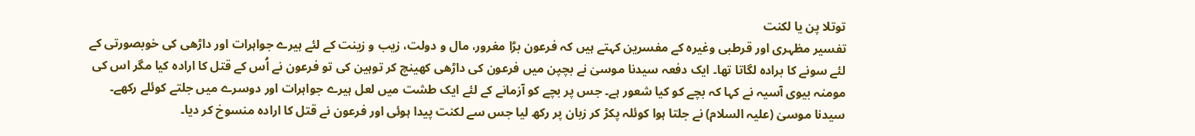توتلا پن یا لکنت
تفسیر مظہری اور قرطبی وغیرہ کے مفسرین کہتے ہیں کہ فرعون بڑا مغرور، مال و دولت، زیب و زینت کے لئے ہیرے جواہرات اور داڑھی کی خوبصورتی کے لئے سونے کا برادہ لگاتا تھا۔ ایک دفعہ سیدنا موسیٰ نے بچپن میں فرعون کی داڑھی کھینچ کر توہین کی تو فرعون نے اُس کے قتل کا ارادہ کیا مگر اس کی مومنہ بیوی آسیہ نے کہا کہ بچے کو کیا شعور ہے۔ جس پر بچے کو آزمانے کے لئے ایک طشت میں لعل ہیرے جواہرات اور دوسرے میں جلتے کوئلے رکھے۔ سیدنا موسیٰ (علیہ السلام) نے جلتا ہوا کوئلہ پکڑ کر زبان پر رکھ لیا جس سے لکنت پیدا ہوئی اور فرعون نے قتل کا ارادہ منسوخ کر دیا۔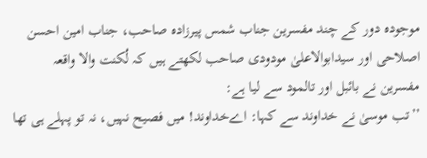موجودہ دور کے چند مفسرین جناب شمس پیرزادہ صاحب، جناب امین احسن اصلاحی اور سیدابوالاعلیٰ مودودی صاحب لکھتے ہیں کہ لُکنت والا واقعہ مفسرین نے بائبل اور تالمود سے لیا ہے:
’’تب موسیٰ نے خداوند سے کہا: اےخداوند! میں فصیح نہیں، نہ تو پہلے ہی تھا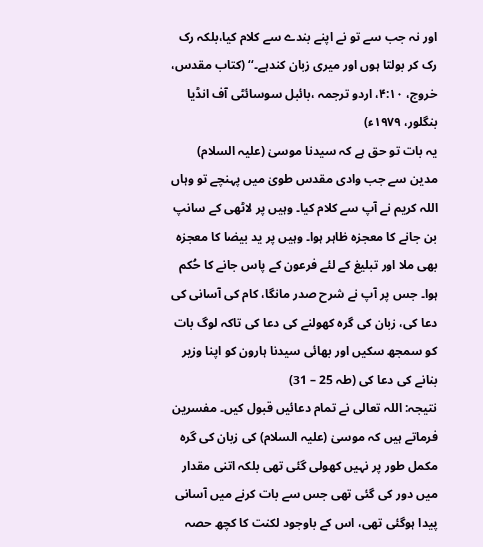اور نہ جب سے تو نے اپنے بندے سے کلام کیا،بلکہ رک رک کر بولتا ہوں اور میری زبان کندہے۔‘‘ (کتاب مقدس، خروج، ۴:۱۰، اردو ترجمہ ،بائبل سوسائٹی آف انڈیا بنگلور، ۱۹۷۹ء)
یہ بات تو حق ہے کہ سیدنا موسیٰ (علیہ السلام) مدین سے جب وادی مقدس طویٰ میں پہنچے تو وہاں اللہ کریم نے آپ سے کلام کیا۔ وہیں پر لاٹھی کے سانپ بن جانے کا معجزہ ظاہر ہوا۔ وہیں پر ید بیضا کا معجزہ بھی ملا اور تبلیغ کے لئے فرعون کے پاس جانے کا حُکم ہوا۔ جس پر آپ نے شرح صدر مانگا، کام کی آسانی کی دعا کی، زبان کی گرہ کھولنے کی دعا کی تاکہ لوگ بات کو سمجھ سکیں اور بھائی سیدنا ہارون کو اپنا وزیر بنانے کی دعا کی (طہ 25 – 31)
نتیجہ: اللہ تعالی نے تمام دعائیں قبول کیں۔ مفسرین فرماتے ہیں کہ موسیٰ (علیہ السلام) کی زبان کی گرہ مکمل طور پر نہیں کھولی گئی تھی بلکہ اتنی مقدار میں دور کی گئی تھی جس سے بات کرنے میں آسانی پیدا ہوگئی تھی، اس کے باوجود لکنت کا کچھ حصہ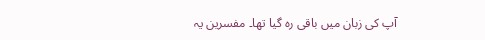آپ کی زبان میں باقی رہ گیا تھا۔ مفسرین یہ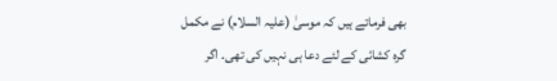بھی فرماتے ہیں کہ موسیٰ (علیہ السلام) نے مکمل گرہ کشائی کے لئے دعا ہی نہیں کی تھی۔ اگر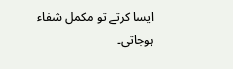ایسا کرتے تو مکمل شفاء ہوجاتی۔